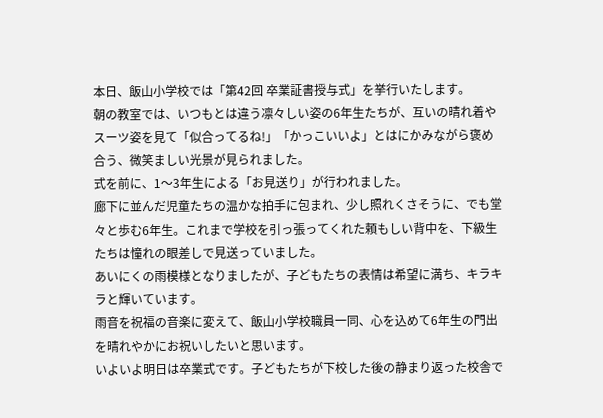本日、飯山小学校では「第42回 卒業証書授与式」を挙行いたします。
朝の教室では、いつもとは違う凛々しい姿の6年生たちが、互いの晴れ着やスーツ姿を見て「似合ってるね!」「かっこいいよ」とはにかみながら褒め合う、微笑ましい光景が見られました。
式を前に、1〜3年生による「お見送り」が行われました。
廊下に並んだ児童たちの温かな拍手に包まれ、少し照れくさそうに、でも堂々と歩む6年生。これまで学校を引っ張ってくれた頼もしい背中を、下級生たちは憧れの眼差しで見送っていました。
あいにくの雨模様となりましたが、子どもたちの表情は希望に満ち、キラキラと輝いています。
雨音を祝福の音楽に変えて、飯山小学校職員一同、心を込めて6年生の門出を晴れやかにお祝いしたいと思います。
いよいよ明日は卒業式です。子どもたちが下校した後の静まり返った校舎で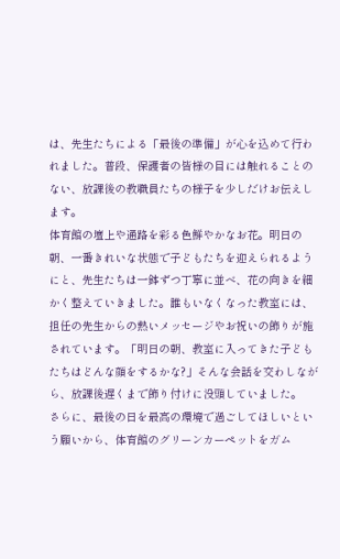は、先生たちによる「最後の準備」が心を込めて行われました。普段、保護者の皆様の目には触れることのない、放課後の教職員たちの様子を少しだけお伝えします。
体育館の壇上や通路を彩る色鮮やかなお花。明日の朝、一番きれいな状態で子どもたちを迎えられるようにと、先生たちは一鉢ずつ丁寧に並べ、花の向きを細かく整えていきました。誰もいなくなった教室には、担任の先生からの熱いメッセージやお祝いの飾りが施されています。「明日の朝、教室に入ってきた子どもたちはどんな顔をするかな?」そんな会話を交わしながら、放課後遅くまで飾り付けに没頭していました。
さらに、最後の日を最高の環境で過ごしてほしいという願いから、体育館のグリーンカーペットをガム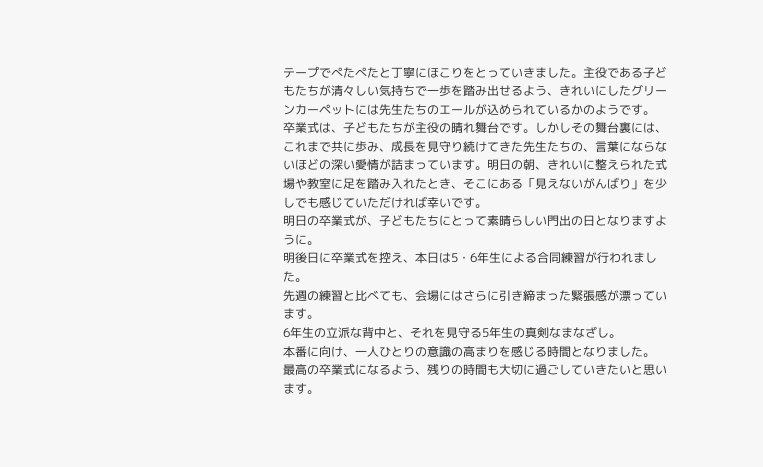テープでぺたぺたと丁寧にほこりをとっていきました。主役である子どもたちが清々しい気持ちで一歩を踏み出せるよう、きれいにしたグリーンカーペットには先生たちのエールが込められているかのようです。
卒業式は、子どもたちが主役の晴れ舞台です。しかしその舞台裏には、これまで共に歩み、成長を見守り続けてきた先生たちの、言葉にならないほどの深い愛情が詰まっています。明日の朝、きれいに整えられた式場や教室に足を踏み入れたとき、そこにある「見えないがんばり」を少しでも感じていただければ幸いです。
明日の卒業式が、子どもたちにとって素晴らしい門出の日となりますように。
明後日に卒業式を控え、本日は5・6年生による合同練習が行われました。
先週の練習と比べても、会場にはさらに引き締まった緊張感が漂っています。
6年生の立派な背中と、それを見守る5年生の真剣なまなざし。
本番に向け、一人ひとりの意識の高まりを感じる時間となりました。
最高の卒業式になるよう、残りの時間も大切に過ごしていきたいと思います。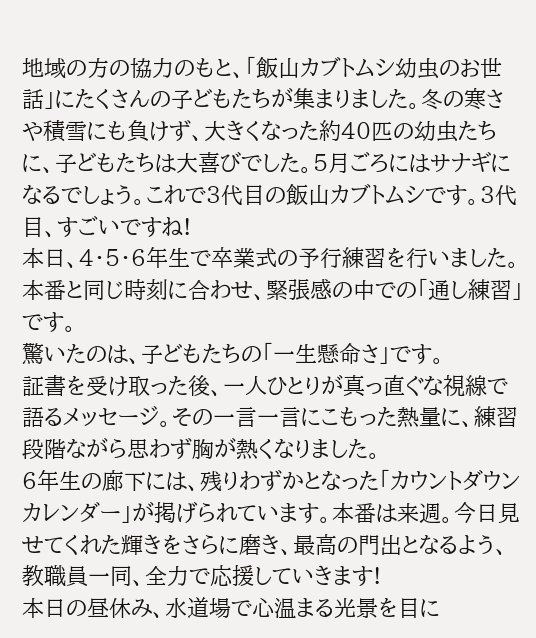地域の方の協力のもと、「飯山カブトムシ幼虫のお世話」にたくさんの子どもたちが集まりました。冬の寒さや積雪にも負けず、大きくなった約40匹の幼虫たちに、子どもたちは大喜びでした。5月ごろにはサナギになるでしょう。これで3代目の飯山カブトムシです。3代目、すごいですね!
本日、4・5・6年生で卒業式の予行練習を行いました。
本番と同じ時刻に合わせ、緊張感の中での「通し練習」です。
驚いたのは、子どもたちの「一生懸命さ」です。
証書を受け取った後、一人ひとりが真っ直ぐな視線で語るメッセージ。その一言一言にこもった熱量に、練習段階ながら思わず胸が熱くなりました。
6年生の廊下には、残りわずかとなった「カウントダウンカレンダー」が掲げられています。本番は来週。今日見せてくれた輝きをさらに磨き、最高の門出となるよう、教職員一同、全力で応援していきます!
本日の昼休み、水道場で心温まる光景を目に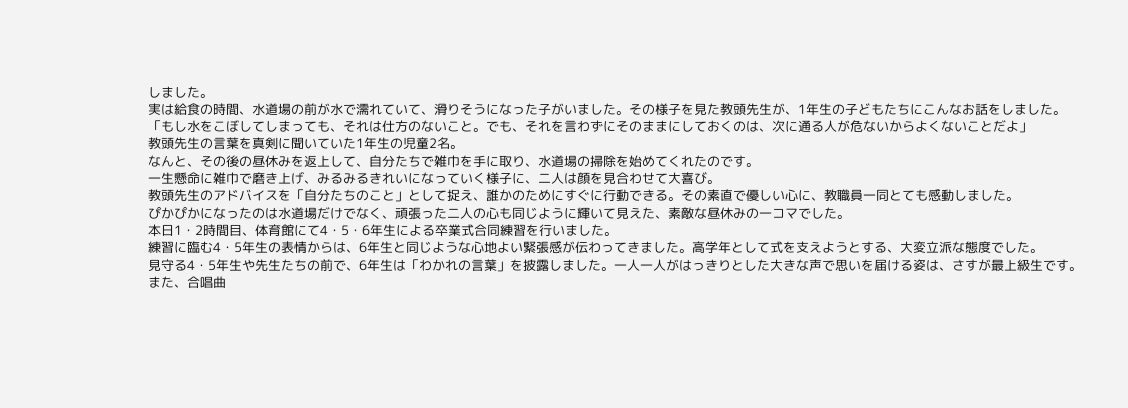しました。
実は給食の時間、水道場の前が水で濡れていて、滑りそうになった子がいました。その様子を見た教頭先生が、1年生の子どもたちにこんなお話をしました。
「もし水をこぼしてしまっても、それは仕方のないこと。でも、それを言わずにそのままにしておくのは、次に通る人が危ないからよくないことだよ」
教頭先生の言葉を真剣に聞いていた1年生の児童2名。
なんと、その後の昼休みを返上して、自分たちで雑巾を手に取り、水道場の掃除を始めてくれたのです。
一生懸命に雑巾で磨き上げ、みるみるきれいになっていく様子に、二人は顔を見合わせて大喜び。
教頭先生のアドバイスを「自分たちのこと」として捉え、誰かのためにすぐに行動できる。その素直で優しい心に、教職員一同とても感動しました。
ぴかぴかになったのは水道場だけでなく、頑張った二人の心も同じように輝いて見えた、素敵な昼休みの一コマでした。
本日1・2時間目、体育館にて4・5・6年生による卒業式合同練習を行いました。
練習に臨む4・5年生の表情からは、6年生と同じような心地よい緊張感が伝わってきました。高学年として式を支えようとする、大変立派な態度でした。
見守る4・5年生や先生たちの前で、6年生は「わかれの言葉」を披露しました。一人一人がはっきりとした大きな声で思いを届ける姿は、さすが最上級生です。
また、合唱曲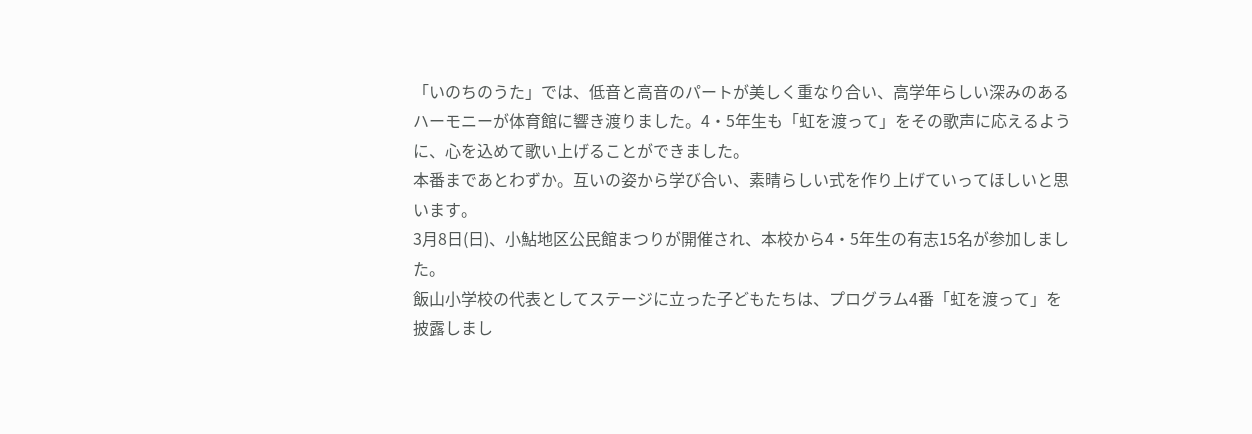「いのちのうた」では、低音と高音のパートが美しく重なり合い、高学年らしい深みのあるハーモニーが体育館に響き渡りました。4・5年生も「虹を渡って」をその歌声に応えるように、心を込めて歌い上げることができました。
本番まであとわずか。互いの姿から学び合い、素晴らしい式を作り上げていってほしいと思います。
3月8日(日)、小鮎地区公民館まつりが開催され、本校から4・5年生の有志15名が参加しました。
飯山小学校の代表としてステージに立った子どもたちは、プログラム4番「虹を渡って」を披露しまし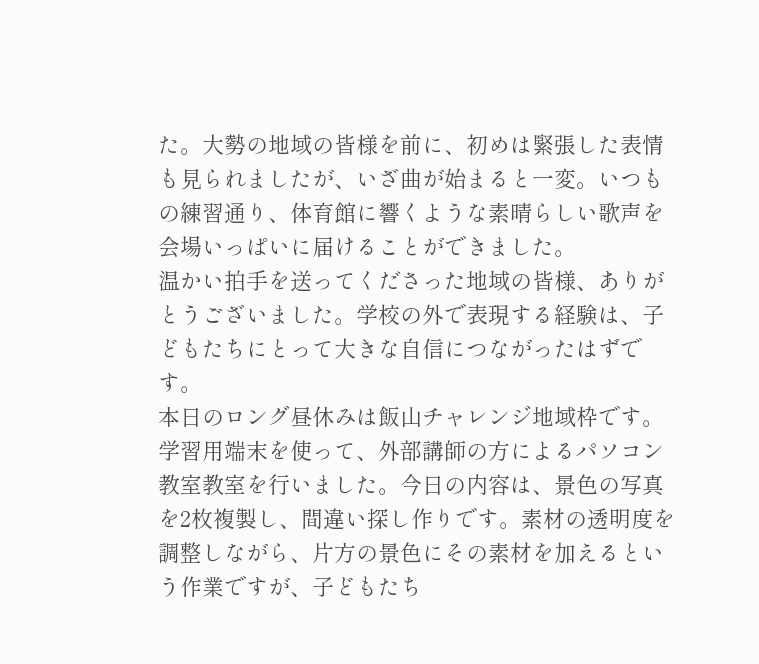た。大勢の地域の皆様を前に、初めは緊張した表情も見られましたが、いざ曲が始まると一変。いつもの練習通り、体育館に響くような素晴らしい歌声を会場いっぱいに届けることができました。
温かい拍手を送ってくださった地域の皆様、ありがとうございました。学校の外で表現する経験は、子どもたちにとって大きな自信につながったはずです。
本日のロング昼休みは飯山チャレンジ地域枠です。学習用端末を使って、外部講師の方によるパソコン教室教室を行いました。今日の内容は、景色の写真を2枚複製し、間違い探し作りです。素材の透明度を調整しながら、片方の景色にその素材を加えるという作業ですが、子どもたち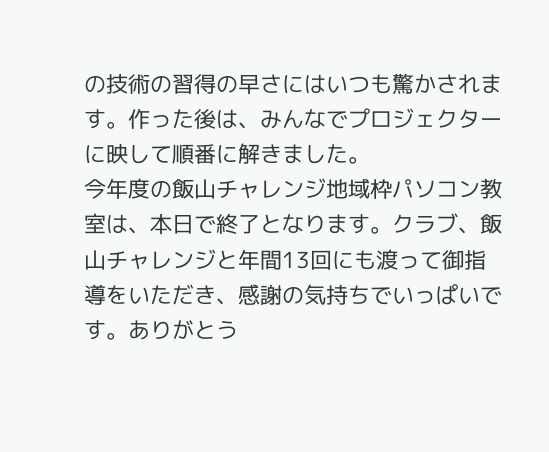の技術の習得の早さにはいつも驚かされます。作った後は、みんなでプロジェクターに映して順番に解きました。
今年度の飯山チャレンジ地域枠パソコン教室は、本日で終了となります。クラブ、飯山チャレンジと年間13回にも渡って御指導をいただき、感謝の気持ちでいっぱいです。ありがとう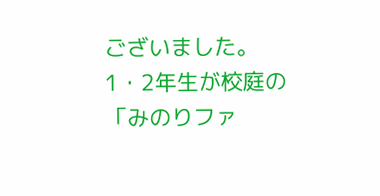ございました。
1・2年生が校庭の「みのりファ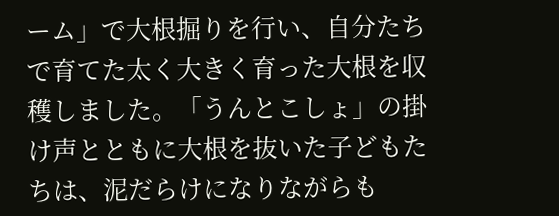ーム」で大根掘りを行い、自分たちで育てた太く大きく育った大根を収穫しました。「うんとこしょ」の掛け声とともに大根を抜いた子どもたちは、泥だらけになりながらも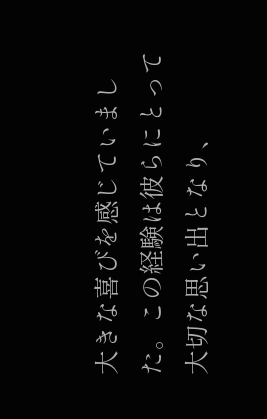大きな喜びを感じていました。この経験は彼らにとって大切な思い出となり、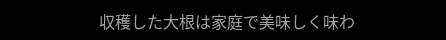収穫した大根は家庭で美味しく味わ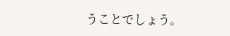うことでしょう。